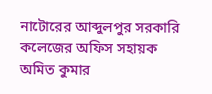নাটোরের আব্দুলপুর সরকারি কলেজের অফিস সহায়ক অমিত কুমার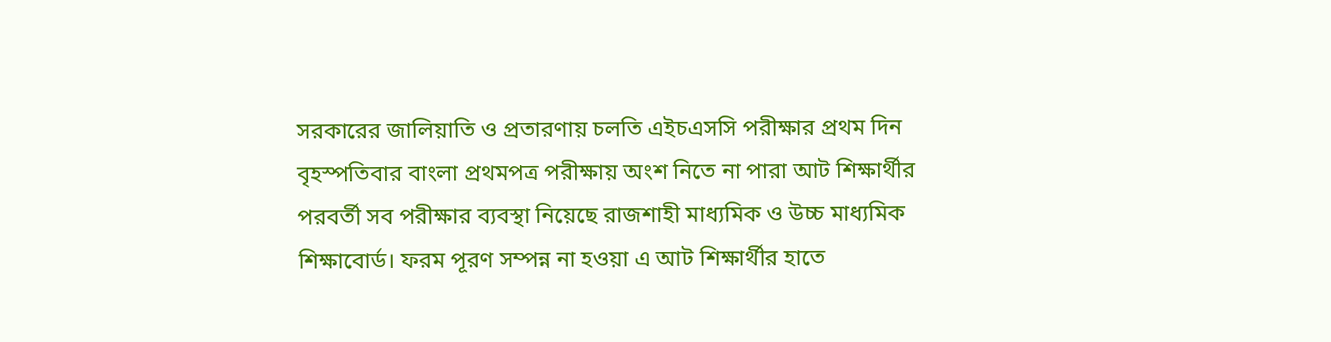সরকারের জালিয়াতি ও প্রতারণায় চলতি এইচএসসি পরীক্ষার প্রথম দিন বৃহস্পতিবার বাংলা প্রথমপত্র পরীক্ষায় অংশ নিতে না পারা আট শিক্ষার্থীর পরবর্তী সব পরীক্ষার ব্যবস্থা নিয়েছে রাজশাহী মাধ্যমিক ও উচ্চ মাধ্যমিক শিক্ষাবোর্ড। ফরম পূরণ সম্পন্ন না হওয়া এ আট শিক্ষার্থীর হাতে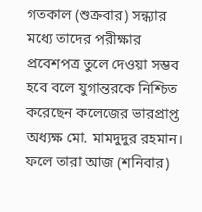গতকাল (শুক্রবার) সন্ধ্যার মধ্যে তাদের পরীক্ষার প্রবেশপত্র তুলে দেওয়া সম্ভব হবে বলে যুগান্তরকে নিশ্চিত করেছেন কলেজের ভারপ্রাপ্ত অধ্যক্ষ মো. মামদুদুর রহমান। ফলে তারা আজ (শনিবার)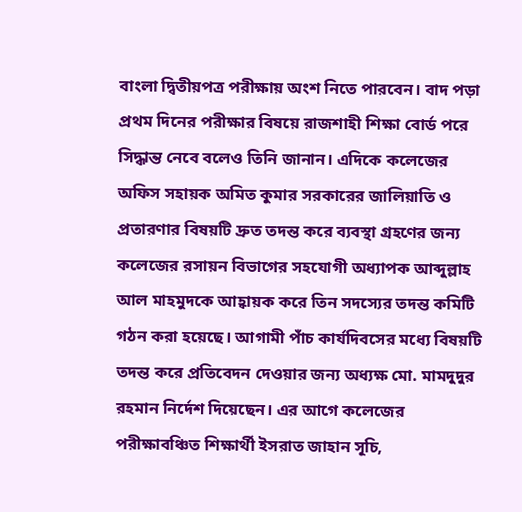বাংলা দ্বিতীয়পত্র পরীক্ষায় অংশ নিতে পারবেন। বাদ পড়া প্রথম দিনের পরীক্ষার বিষয়ে রাজশাহী শিক্ষা বোর্ড পরে সিদ্ধান্ত নেবে বলেও তিনি জানান। এদিকে কলেজের অফিস সহায়ক অমিত কুমার সরকারের জালিয়াতি ও প্রতারণার বিষয়টি দ্রুত তদন্ত করে ব্যবস্থা গ্রহণের জন্য কলেজের রসায়ন বিভাগের সহযোগী অধ্যাপক আব্দুল্লাহ আল মাহমুদকে আহ্বায়ক করে তিন সদস্যের তদন্ত কমিটি গঠন করা হয়েছে। আগামী পাঁচ কার্যদিবসের মধ্যে বিষয়টি তদন্ত করে প্রতিবেদন দেওয়ার জন্য অধ্যক্ষ মো. মামদুদুর রহমান নির্দেশ দিয়েছেন। এর আগে কলেজের পরীক্ষাবঞ্চিত শিক্ষার্থী ইসরাত জাহান সূচি,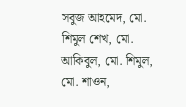সবুজ আহমেদ, মো. শিমুল শেখ, মো. আকিবুল, মো. শিমুল, মো. শাওন,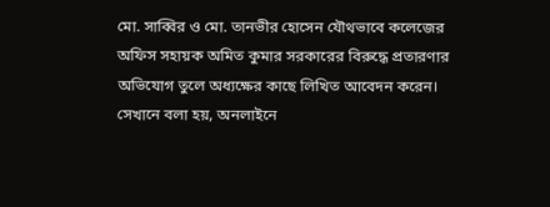মো. সাব্বির ও মো. তানভীর হোসেন যৌথভাবে কলেজের অফিস সহায়ক অমিত কুমার সরকারের বিরুদ্ধে প্রতারণার অভিযোগ তুলে অধ্যক্ষের কাছে লিখিত আবেদন করেন। সেখানে বলা হয়, অনলাইনে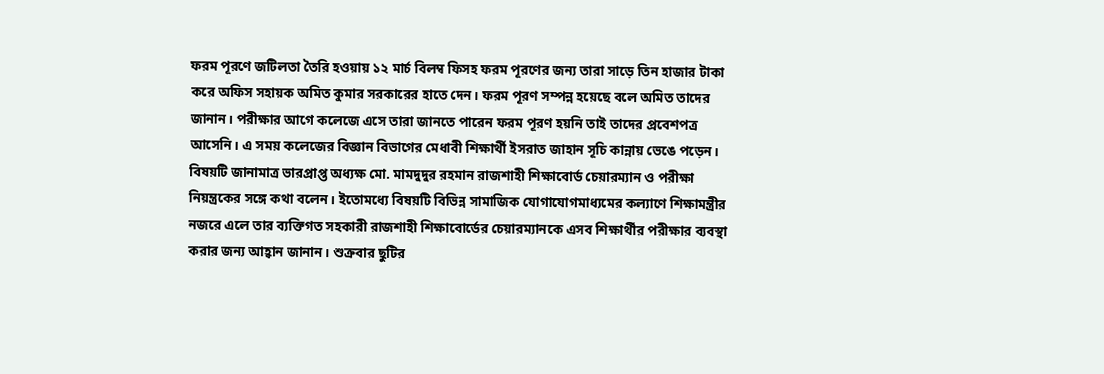ফরম পূরণে জটিলতা তৈরি হওয়ায় ১২ মার্চ বিলম্ব ফিসহ ফরম পূরণের জন্য তারা সাড়ে তিন হাজার টাকা করে অফিস সহায়ক অমিত কুমার সরকারের হাতে দেন। ফরম পূরণ সম্পন্ন হয়েছে বলে অমিত তাদের জানান। পরীক্ষার আগে কলেজে এসে তারা জানতে পারেন ফরম পূরণ হয়নি তাই তাদের প্রবেশপত্র আসেনি। এ সময় কলেজের বিজ্ঞান বিভাগের মেধাবী শিক্ষার্থী ইসরাত জাহান সূচি কান্নায় ভেঙে পড়েন। বিষয়টি জানামাত্র ভারপ্রাপ্ত অধ্যক্ষ মো. মামদুদুর রহমান রাজশাহী শিক্ষাবোর্ড চেয়ারম্যান ও পরীক্ষা নিয়ন্ত্রকের সঙ্গে কথা বলেন। ইতোমধ্যে বিষয়টি বিভিন্ন সামাজিক যোগাযোগমাধ্যমের কল্যাণে শিক্ষামন্ত্রীর নজরে এলে তার ব্যক্তিগত সহকারী রাজশাহী শিক্ষাবোর্ডের চেয়ারম্যানকে এসব শিক্ষার্থীর পরীক্ষার ব্যবস্থা করার জন্য আহ্বান জানান। শুক্রবার ছুটির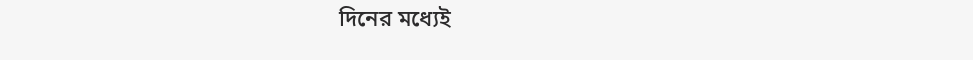দিনের মধ্যেই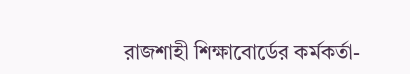রাজশাহী শিক্ষাবোর্ডের কর্মকর্তা-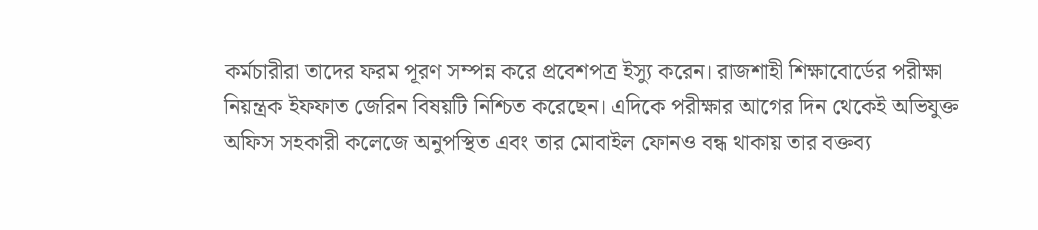কর্মচারীরা তাদের ফরম পূরণ সম্পন্ন করে প্রবেশপত্র ইস্যু করেন। রাজশাহী শিক্ষাবোর্ডের পরীক্ষা নিয়ন্ত্রক ইফফাত জেরিন বিষয়টি নিশ্চিত করেছেন। এদিকে পরীক্ষার আগের দিন থেকেই অভিযুক্ত অফিস সহকারী কলেজে অনুপস্থিত এবং তার মোবাইল ফোনও বন্ধ থাকায় তার বক্তব্য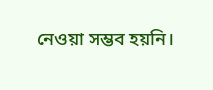নেওয়া সম্ভব হয়নি।